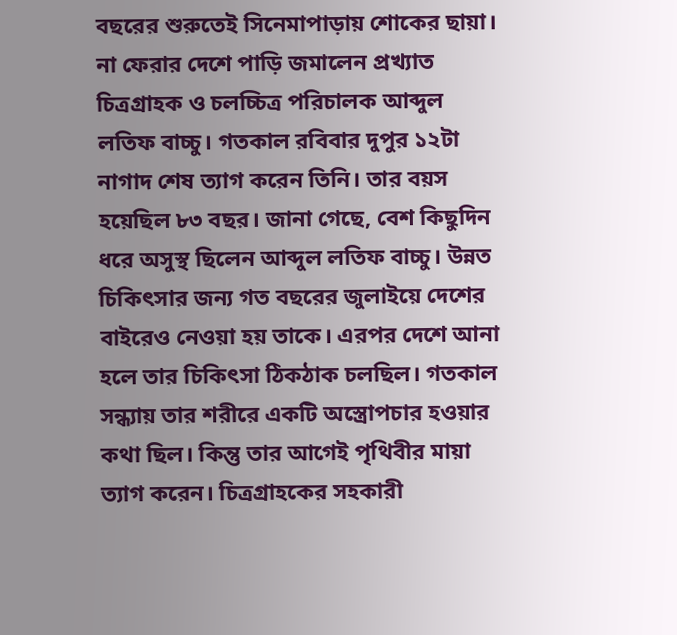বছরের শুরুতেই সিনেমাপাড়ায় শোকের ছায়া। না ফেরার দেশে পাড়ি জমালেন প্রখ্যাত চিত্রগ্রাহক ও চলচ্চিত্র পরিচালক আব্দুল লতিফ বাচ্চু। গতকাল রবিবার দুপুর ১২টা নাগাদ শেষ ত্যাগ করেন তিনি। তার বয়স হয়েছিল ৮৩ বছর। জানা গেছে, বেশ কিছুদিন ধরে অসুস্থ ছিলেন আব্দুল লতিফ বাচ্চু। উন্নত চিকিৎসার জন্য গত বছরের জুলাইয়ে দেশের বাইরেও নেওয়া হয় তাকে। এরপর দেশে আনা হলে তার চিকিৎসা ঠিকঠাক চলছিল। গতকাল সন্ধ্যায় তার শরীরে একটি অস্ত্রোপচার হওয়ার কথা ছিল। কিন্তু তার আগেই পৃথিবীর মায়া ত্যাগ করেন। চিত্রগ্রাহকের সহকারী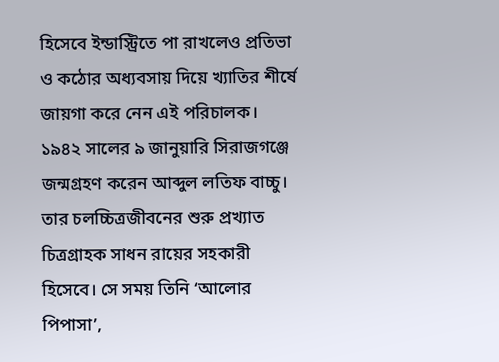হিসেবে ইন্ডাস্ট্রিতে পা রাখলেও প্রতিভা ও কঠোর অধ্যবসায় দিয়ে খ্যাতির শীর্ষে জায়গা করে নেন এই পরিচালক।
১৯৪২ সালের ৯ জানুয়ারি সিরাজগঞ্জে জন্মগ্রহণ করেন আব্দুল লতিফ বাচ্চু। তার চলচ্চিত্রজীবনের শুরু প্রখ্যাত চিত্রগ্রাহক সাধন রায়ের সহকারী হিসেবে। সে সময় তিনি ‘আলোর পিপাসা’,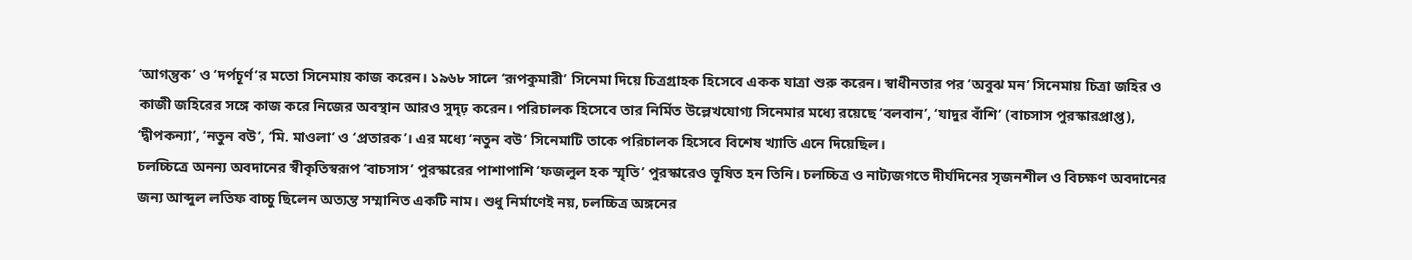‘আগন্তুক’ ও ‘দর্পচূর্ণ’র মতো সিনেমায় কাজ করেন। ১৯৬৮ সালে ‘রূপকুমারী’ সিনেমা দিয়ে চিত্রগ্রাহক হিসেবে একক যাত্রা শুরু করেন। স্বাধীনতার পর ‘অবুঝ মন’ সিনেমায় চিত্রা জহির ও কাজী জহিরের সঙ্গে কাজ করে নিজের অবস্থান আরও সুদৃঢ় করেন। পরিচালক হিসেবে তার নির্মিত উল্লেখযোগ্য সিনেমার মধ্যে রয়েছে ‘বলবান’, ‘যাদুর বাঁশি’ (বাচসাস পুরস্কারপ্রাপ্ত), ‘দ্বীপকন্যা’, ‘নতুন বউ’, ‘মি. মাওলা’ ও ‘প্রতারক’। এর মধ্যে ‘নতুন বউ’ সিনেমাটি তাকে পরিচালক হিসেবে বিশেষ খ্যাতি এনে দিয়েছিল।
চলচ্চিত্রে অনন্য অবদানের স্বীকৃতিস্বরূপ ‘বাচসাস’ পুরস্কারের পাশাপাশি ‘ফজলুল হক স্মৃতি’ পুরস্কারেও ভূষিত হন তিনি। চলচ্চিত্র ও নাট্যজগতে দীর্ঘদিনের সৃজনশীল ও বিচক্ষণ অবদানের জন্য আব্দুল লতিফ বাচ্চু ছিলেন অত্যন্ত সম্মানিত একটি নাম। শুধু নির্মাণেই নয়, চলচ্চিত্র অঙ্গনের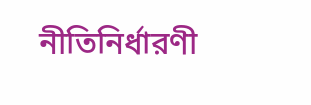নীতিনির্ধারণী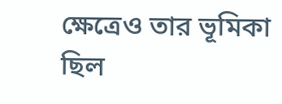ক্ষেত্রেও তার ভূমিকা ছিল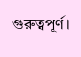গুরুত্বপূর্ণ।